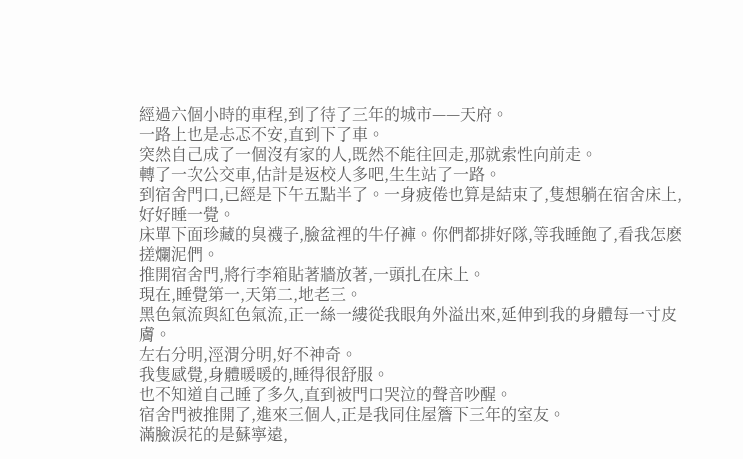經過六個小時的車程,到了待了三年的城市——天府。
一路上也是忐忑不安,直到下了車。
突然自己成了一個沒有家的人,既然不能往回走,那就索性向前走。
轉了一次公交車,估計是返校人多吧,生生站了一路。
到宿舍門口,已經是下午五點半了。一身疲倦也算是結束了,隻想躺在宿舍床上,好好睡一覺。
床單下面珍藏的臭襪子,臉盆裡的牛仔褲。你們都排好隊,等我睡飽了,看我怎麽搓爛泥們。
推開宿舍門,將行李箱貼著牆放著,一頭扎在床上。
現在,睡覺第一,天第二,地老三。
黑色氣流與紅色氣流,正一絲一縷從我眼角外溢出來,延伸到我的身體每一寸皮膚。
左右分明,涇渭分明,好不神奇。
我隻感覺,身體暖暖的,睡得很舒服。
也不知道自己睡了多久,直到被門口哭泣的聲音吵醒。
宿舍門被推開了,進來三個人,正是我同住屋簷下三年的室友。
滿臉淚花的是蘇寧遠,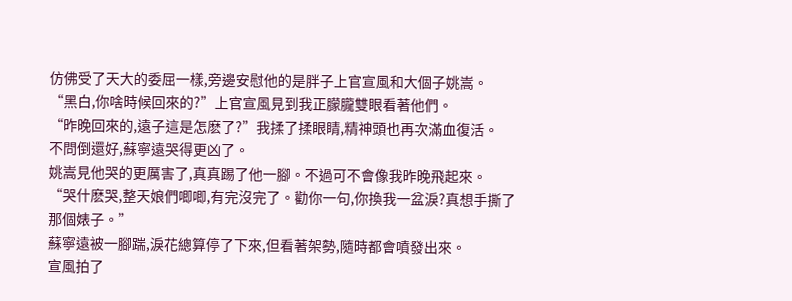仿佛受了天大的委屈一樣,旁邊安慰他的是胖子上官宣風和大個子姚嵩。
“黑白,你啥時候回來的?”上官宣風見到我正朦朧雙眼看著他們。
“昨晚回來的,遠子這是怎麽了?”我揉了揉眼睛,精神頭也再次滿血復活。
不問倒還好,蘇寧遠哭得更凶了。
姚嵩見他哭的更厲害了,真真踢了他一腳。不過可不會像我昨晚飛起來。
“哭什麽哭,整天娘們唧唧,有完沒完了。勸你一句,你換我一盆淚?真想手撕了那個婊子。”
蘇寧遠被一腳踹,淚花總算停了下來,但看著架勢,隨時都會噴發出來。
宣風拍了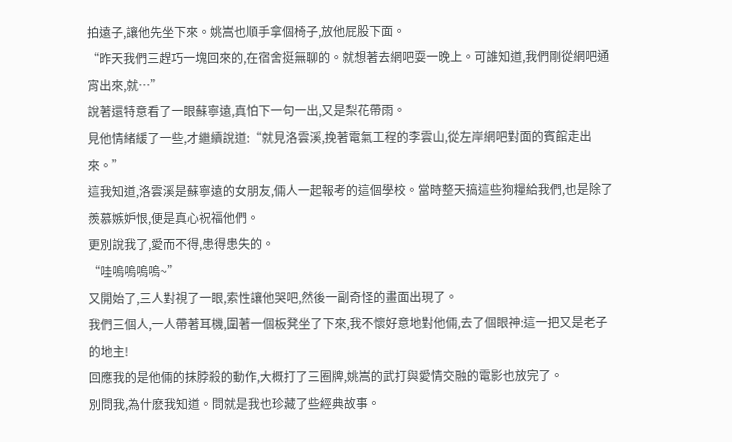拍遠子,讓他先坐下來。姚嵩也順手拿個椅子,放他屁股下面。
“昨天我們三趕巧一塊回來的,在宿舍挺無聊的。就想著去網吧耍一晚上。可誰知道,我們剛從網吧通宵出來,就…”
說著還特意看了一眼蘇寧遠,真怕下一句一出,又是梨花帶雨。
見他情緒緩了一些,才繼續說道:“就見洛雲溪,挽著電氣工程的李雲山,從左岸網吧對面的賓館走出來。”
這我知道,洛雲溪是蘇寧遠的女朋友,倆人一起報考的這個學校。當時整天搞這些狗糧給我們,也是除了羨慕嫉妒恨,便是真心祝福他們。
更別說我了,愛而不得,患得患失的。
“哇嗚嗚嗚嗚~”
又開始了,三人對視了一眼,索性讓他哭吧,然後一副奇怪的畫面出現了。
我們三個人,一人帶著耳機,圍著一個板凳坐了下來,我不懷好意地對他倆,去了個眼神:這一把又是老子的地主!
回應我的是他倆的抹脖殺的動作,大概打了三圈牌,姚嵩的武打與愛情交融的電影也放完了。
別問我,為什麽我知道。問就是我也珍藏了些經典故事。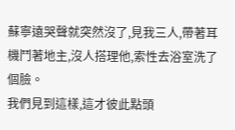蘇寧遠哭聲就突然沒了,見我三人,帶著耳機鬥著地主,沒人搭理他,索性去浴室洗了個臉。
我們見到這樣,這才彼此點頭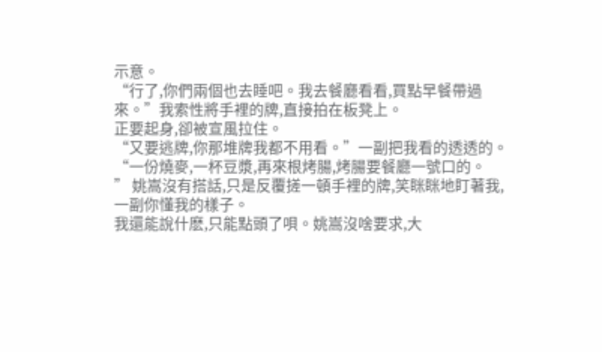示意。
“行了,你們兩個也去睡吧。我去餐廳看看,買點早餐帶過來。”我索性將手裡的牌,直接拍在板凳上。
正要起身,卻被宣風拉住。
“又要逃牌,你那堆牌我都不用看。”一副把我看的透透的。“一份燒麥,一杯豆漿,再來根烤腸,烤腸要餐廳一號口的。
” 姚嵩沒有搭話,只是反覆搓一頓手裡的牌,笑眯眯地盯著我,一副你懂我的樣子。
我還能說什麽,只能點頭了唄。姚嵩沒啥要求,大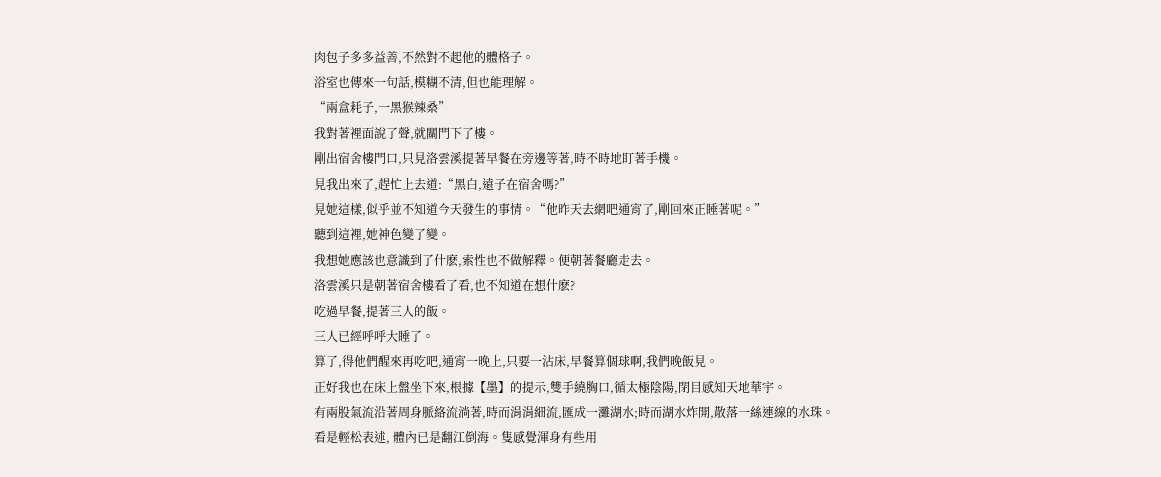肉包子多多益善,不然對不起他的體格子。
浴室也傳來一句話,模糊不清,但也能理解。
“兩盒耗子,一黑猴辣桑”
我對著裡面說了聲,就關門下了樓。
剛出宿舍樓門口,只見洛雲溪提著早餐在旁邊等著,時不時地盯著手機。
見我出來了,趕忙上去道:“黑白,遠子在宿舍嗎?”
見她這樣,似乎並不知道今天發生的事情。“他昨天去網吧通宵了,剛回來正睡著呢。”
聽到這裡,她神色變了變。
我想她應該也意識到了什麽,索性也不做解釋。便朝著餐廳走去。
洛雲溪只是朝著宿舍樓看了看,也不知道在想什麽?
吃過早餐,提著三人的飯。
三人已經呼呼大睡了。
算了,得他們醒來再吃吧,通宵一晚上,只要一沾床,早餐算個球啊,我們晚飯見。
正好我也在床上盤坐下來,根據【墨】的提示,雙手繞胸口,循太極陰陽,閉目感知天地華宇。
有兩股氣流沿著周身脈絡流淌著,時而涓涓細流,匯成一灘湖水;時而湖水炸開,散落一絲連線的水珠。
看是輕松表述, 體內已是翻江倒海。隻感覺渾身有些用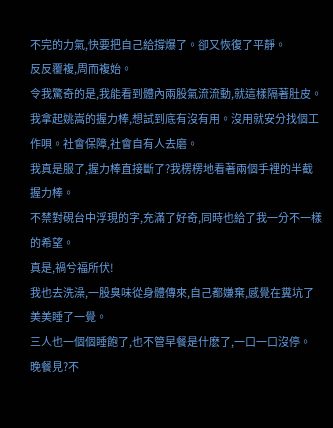不完的力氣,快要把自己給撐爆了。卻又恢復了平靜。
反反覆複,周而複始。
令我驚奇的是,我能看到體內兩股氣流流動,就這樣隔著肚皮。
我拿起姚嵩的握力棒,想試到底有沒有用。沒用就安分找個工作唄。社會保障,社會自有人去磨。
我真是服了,握力棒直接斷了?我楞楞地看著兩個手裡的半截握力棒。
不禁對硯台中浮現的字,充滿了好奇,同時也給了我一分不一樣的希望。
真是,禍兮福所伏!
我也去洗澡,一股臭味從身體傳來,自己都嫌棄,感覺在糞坑了美美睡了一覺。
三人也一個個睡飽了,也不管早餐是什麽了,一口一口沒停。
晚餐見?不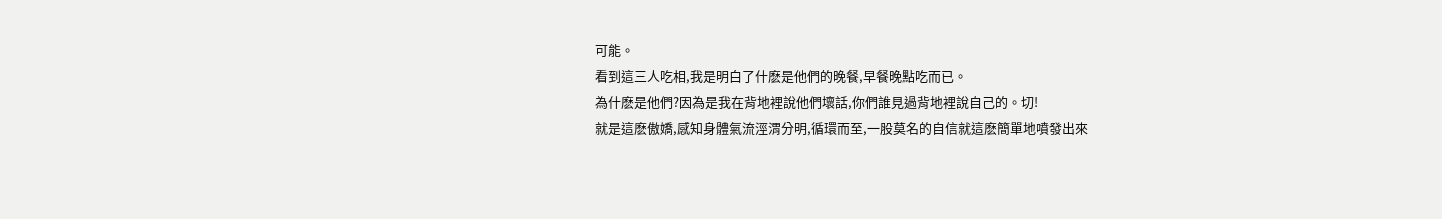可能。
看到這三人吃相,我是明白了什麽是他們的晚餐,早餐晚點吃而已。
為什麽是他們?因為是我在背地裡說他們壞話,你們誰見過背地裡說自己的。切!
就是這麽傲嬌,感知身體氣流涇渭分明,循環而至,一股莫名的自信就這麽簡單地噴發出來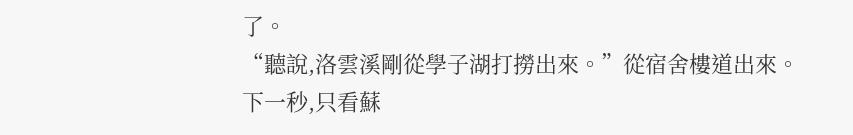了。
“聽說,洛雲溪剛從學子湖打撈出來。”從宿舍樓道出來。
下一秒,只看蘇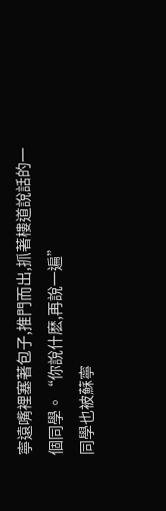寧遠嘴裡塞著包子,推門而出,抓著樓道說話的一個同學。“你說什麽,再說一遍”
同學也被蘇寧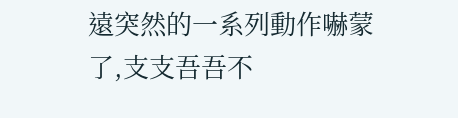遠突然的一系列動作嚇蒙了,支支吾吾不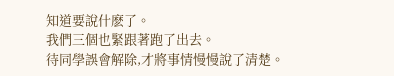知道要說什麽了。
我們三個也緊跟著跑了出去。
待同學誤會解除,才將事情慢慢說了清楚。